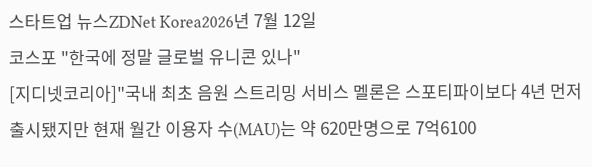스타트업 뉴스ZDNet Korea2026년 7월 12일
코스포 "한국에 정말 글로벌 유니콘 있나"
[지디넷코리아]"국내 최초 음원 스트리밍 서비스 멜론은 스포티파이보다 4년 먼저 출시됐지만 현재 월간 이용자 수(MAU)는 약 620만명으로 7억6100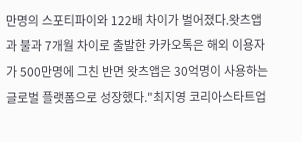만명의 스포티파이와 122배 차이가 벌어졌다.왓츠앱과 불과 7개월 차이로 출발한 카카오톡은 해외 이용자가 500만명에 그친 반면 왓츠앱은 30억명이 사용하는 글로벌 플랫폼으로 성장했다."최지영 코리아스타트업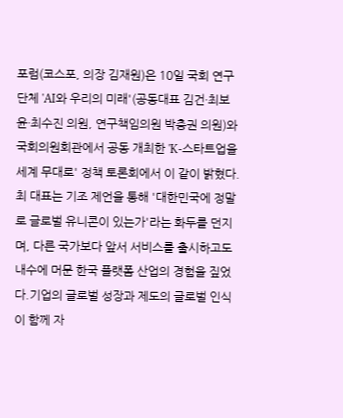포럼(코스포, 의장 김재원)은 10일 국회 연구단체 'AI와 우리의 미래'(공동대표 김건·최보윤·최수진 의원, 연구책임의원 박충권 의원)와 국회의원회관에서 공동 개최한 'K-스타트업을 세계 무대로' 정책 토론회에서 이 같이 밝혔다.최 대표는 기조 제언을 통해 '대한민국에 정말로 글로벌 유니콘이 있는가'라는 화두를 던지며, 다른 국가보다 앞서 서비스를 출시하고도 내수에 머문 한국 플랫폼 산업의 경험을 짚었다.기업의 글로벌 성장과 제도의 글로벌 인식이 함께 자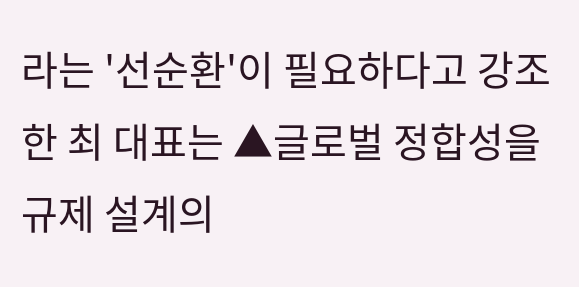라는 '선순환'이 필요하다고 강조한 최 대표는 ▲글로벌 정합성을 규제 설계의